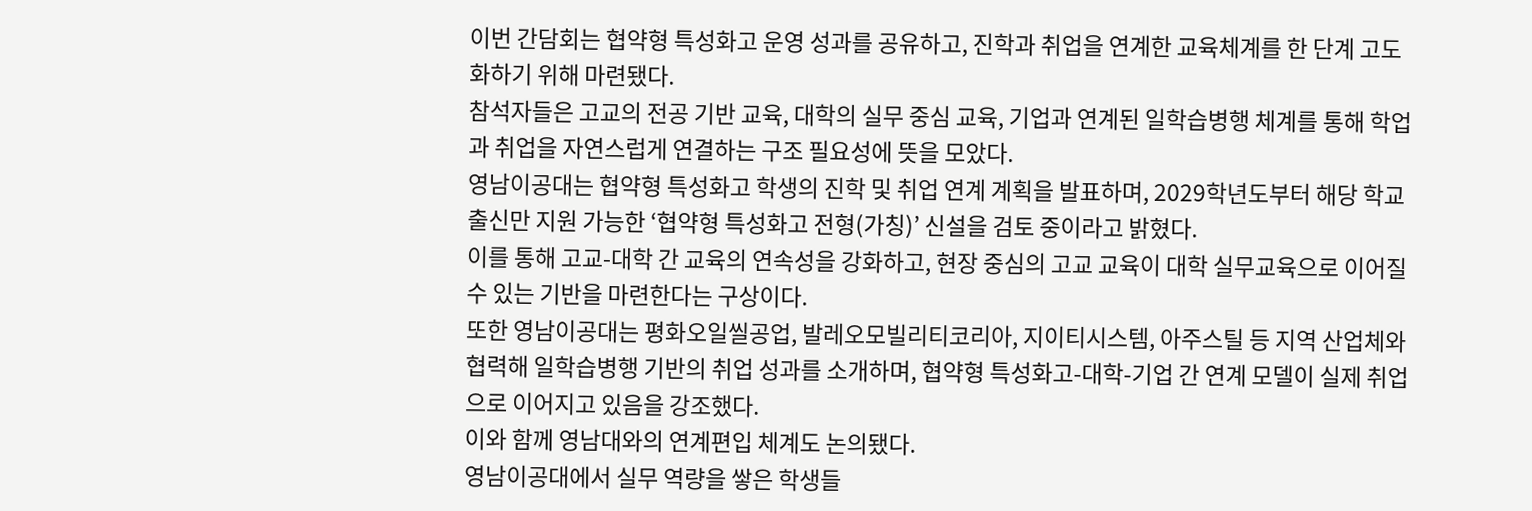이번 간담회는 협약형 특성화고 운영 성과를 공유하고, 진학과 취업을 연계한 교육체계를 한 단계 고도화하기 위해 마련됐다.
참석자들은 고교의 전공 기반 교육, 대학의 실무 중심 교육, 기업과 연계된 일학습병행 체계를 통해 학업과 취업을 자연스럽게 연결하는 구조 필요성에 뜻을 모았다.
영남이공대는 협약형 특성화고 학생의 진학 및 취업 연계 계획을 발표하며, 2029학년도부터 해당 학교 출신만 지원 가능한 ‘협약형 특성화고 전형(가칭)’ 신설을 검토 중이라고 밝혔다.
이를 통해 고교-대학 간 교육의 연속성을 강화하고, 현장 중심의 고교 교육이 대학 실무교육으로 이어질 수 있는 기반을 마련한다는 구상이다.
또한 영남이공대는 평화오일씰공업, 발레오모빌리티코리아, 지이티시스템, 아주스틸 등 지역 산업체와 협력해 일학습병행 기반의 취업 성과를 소개하며, 협약형 특성화고-대학-기업 간 연계 모델이 실제 취업으로 이어지고 있음을 강조했다.
이와 함께 영남대와의 연계편입 체계도 논의됐다.
영남이공대에서 실무 역량을 쌓은 학생들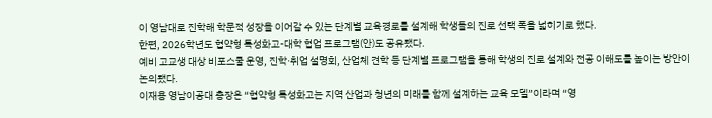이 영남대로 진학해 학문적 성장을 이어갈 수 있는 단계별 교육경로를 설계해 학생들의 진로 선택 폭을 넓히기로 했다.
한편, 2026학년도 협약형 특성화고-대학 협업 프로그램(안)도 공유됐다.
예비 고교생 대상 비포스쿨 운영, 진학·취업 설명회, 산업체 견학 등 단계별 프로그램을 통해 학생의 진로 설계와 전공 이해도를 높이는 방안이 논의됐다.
이재용 영남이공대 총장은 “협약형 특성화고는 지역 산업과 청년의 미래를 함께 설계하는 교육 모델”이라며 “영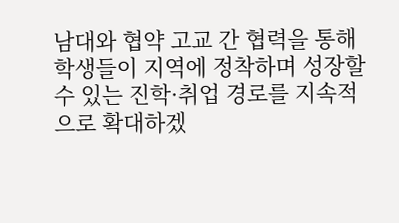남대와 협약 고교 간 협력을 통해 학생들이 지역에 정착하며 성장할 수 있는 진학·취업 경로를 지속적으로 확대하겠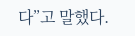다”고 말했다.